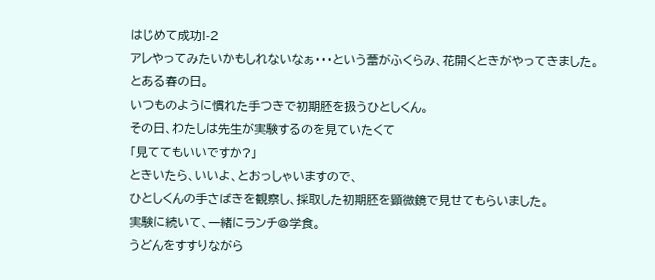はじめて成功!-2
アレやってみたいかもしれないなぁ・・・という蕾がふくらみ、花開くときがやってきました。
とある春の日。
いつものように慣れた手つきで初期胚を扱うひとしくん。
その日、わたしは先生が実験するのを見ていたくて
「見ててもいいですか?」
ときいたら、いいよ、とおっしゃいますので、
ひとしくんの手さばきを観察し、採取した初期胚を顕微鏡で見せてもらいました。
実験に続いて、一緒にランチ@学食。
うどんをすすりながら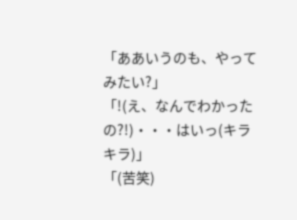「ああいうのも、やってみたい?」
「!(え、なんでわかったの?!)・・・はいっ(キラキラ)」
「(苦笑)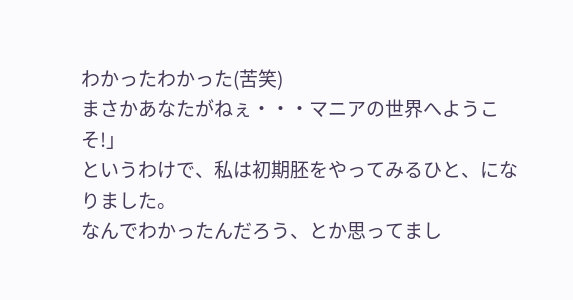わかったわかった(苦笑)
まさかあなたがねぇ・・・マニアの世界へようこそ!」
というわけで、私は初期胚をやってみるひと、になりました。
なんでわかったんだろう、とか思ってまし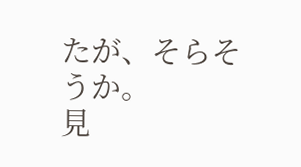たが、そらそうか。
見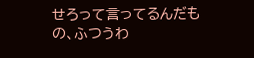せろって言ってるんだもの、ふつうわ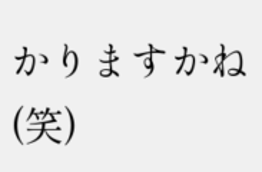かりますかね(笑)